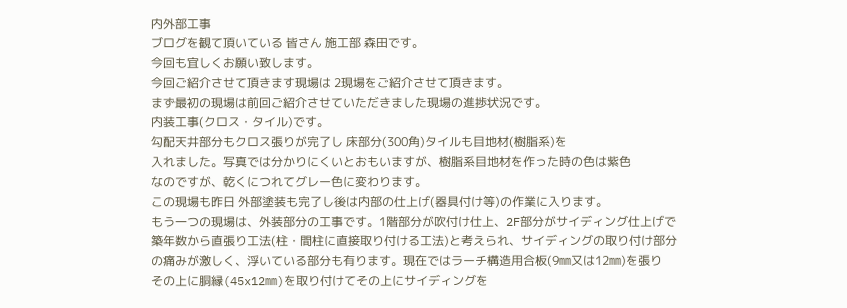内外部工事
ブログを観て頂いている 皆さん 施工部 森田です。
今回も宜しくお願い致します。
今回ご紹介させて頂きます現場は 2現場をご紹介させて頂きます。
まず最初の現場は前回ご紹介させていただきました現場の進捗状況です。
内装工事(クロス・タイル)です。
勾配天井部分もクロス張りが完了し 床部分(300角)タイルも目地材(樹脂系)を
入れました。写真では分かりにくいとおもいますが、樹脂系目地材を作った時の色は紫色
なのですが、乾くにつれてグレー色に変わります。
この現場も昨日 外部塗装も完了し後は内部の仕上げ(器具付け等)の作業に入ります。
もう一つの現場は、外装部分の工事です。1階部分が吹付け仕上、2F部分がサイディング仕上げで
築年数から直張り工法(柱・間柱に直接取り付ける工法)と考えられ、サイディングの取り付け部分
の痛みが激しく、浮いている部分も有ります。現在ではラーチ構造用合板(9㎜又は12㎜)を張り
その上に胴縁(45x12㎜)を取り付けてその上にサイディングを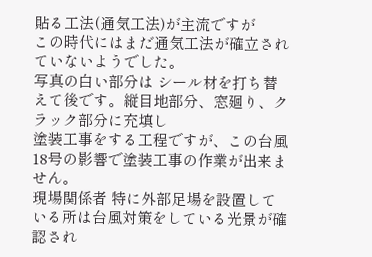貼る工法(通気工法)が主流ですが
この時代にはまだ通気工法が確立されていないようでした。
写真の白い部分は シール材を打ち替えて後です。縦目地部分、窓廻り、クラック部分に充填し
塗装工事をする工程ですが、この台風18号の影響で塗装工事の作業が出来ません。
現場関係者 特に外部足場を設置している所は台風対策をしている光景が確認され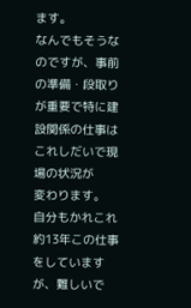ます。
なんでもそうなのですが、事前の準備・段取りが重要で特に建設関係の仕事はこれしだいで現場の状況が
変わります。
自分もかれこれ約13年この仕事をしていますが、難しいで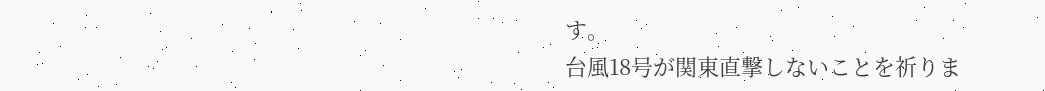す。
台風18号が関東直撃しないことを祈りま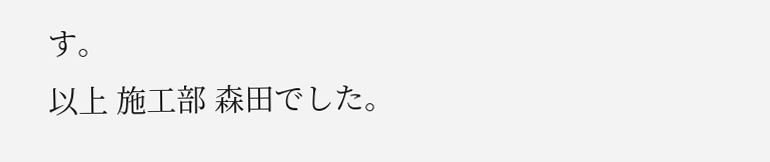す。
以上 施工部 森田でした。